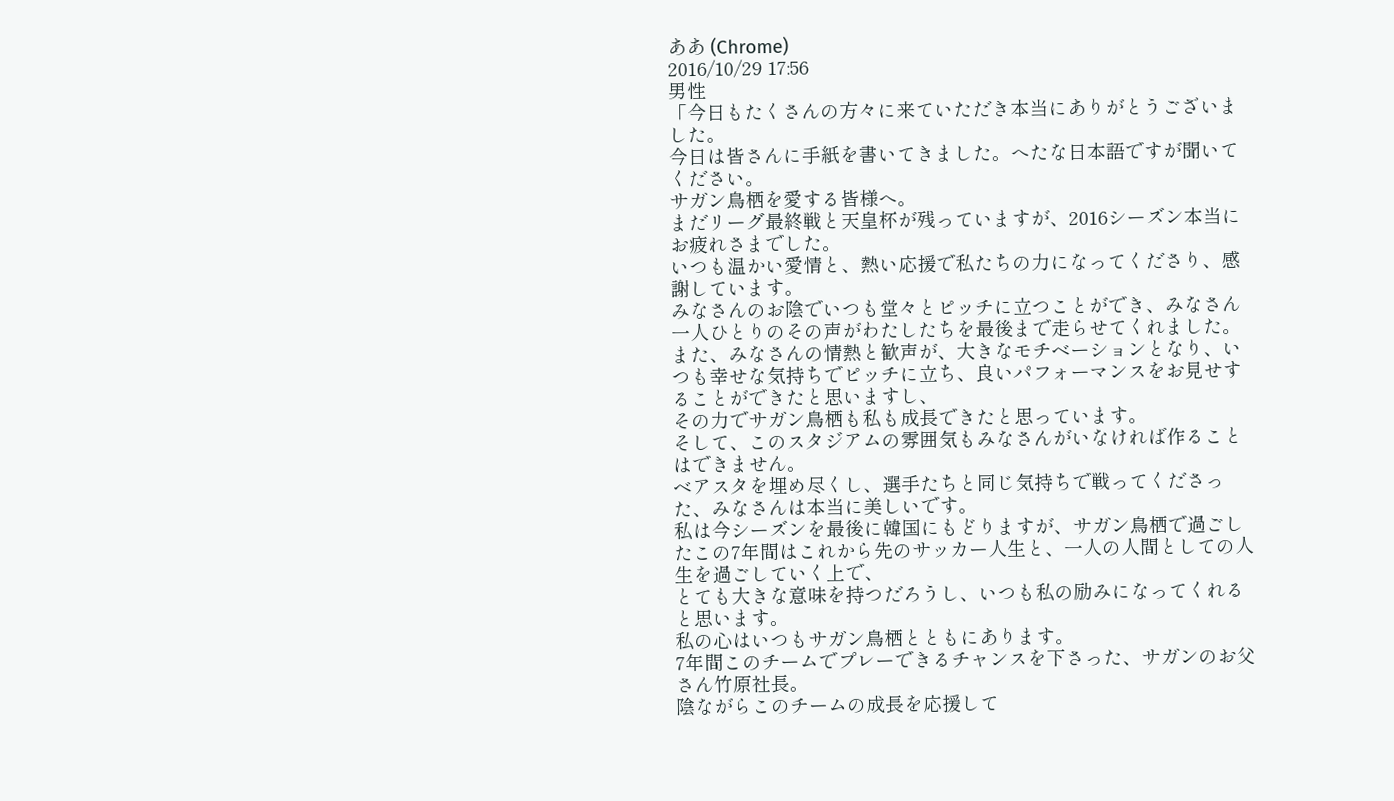ああ (Chrome)
2016/10/29 17:56
男性
「今日もたくさんの方々に来ていただき本当にありがとうございました。
今日は皆さんに手紙を書いてきました。へたな日本語ですが聞いてください。
サガン鳥栖を愛する皆様へ。
まだリーグ最終戦と天皇杯が残っていますが、2016シーズン本当にお疲れさまでした。
いつも温かい愛情と、熱い応援で私たちの力になってくださり、感謝しています。
みなさんのお陰でいつも堂々とピッチに立つことができ、みなさん一人ひとりのその声がわたしたちを最後まで走らせてくれました。
また、みなさんの情熱と歓声が、大きなモチベーションとなり、いつも幸せな気持ちでピッチに立ち、良いパフォーマンスをお見せすることができたと思いますし、
その力でサガン鳥栖も私も成長できたと思っています。
そして、このスタジアムの雰囲気もみなさんがいなければ作ることはできません。
ベアスタを埋め尽くし、選手たちと同じ気持ちで戦ってくださった、みなさんは本当に美しいです。
私は今シーズンを最後に韓国にもどりますが、サガン鳥栖で過ごしたこの7年間はこれから先のサッカー人生と、一人の人間としての人生を過ごしていく上で、
とても大きな意味を持つだろうし、いつも私の励みになってくれると思います。
私の心はいつもサガン鳥栖とともにあります。
7年間このチームでプレーできるチャンスを下さった、サガンのお父さん竹原社長。
陰ながらこのチームの成長を応援して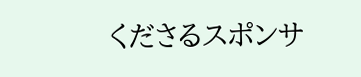くださるスポンサ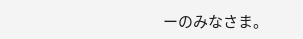ーのみなさま。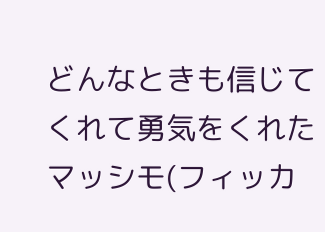どんなときも信じてくれて勇気をくれたマッシモ(フィッカ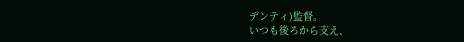デンティ)監督。
いつも後ろから支え、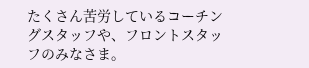たくさん苦労しているコーチングスタッフや、フロントスタッフのみなさま。